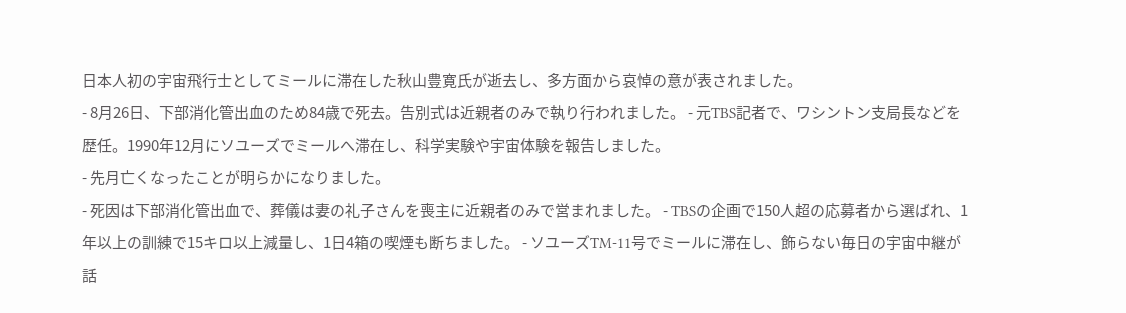日本人初の宇宙飛行士としてミールに滞在した秋山豊寛氏が逝去し、多方面から哀悼の意が表されました。
- 8月26日、下部消化管出血のため84歳で死去。告別式は近親者のみで執り行われました。 - 元TBS記者で、ワシントン支局長などを歴任。1990年12月にソユーズでミールへ滞在し、科学実験や宇宙体験を報告しました。
- 先月亡くなったことが明らかになりました。
- 死因は下部消化管出血で、葬儀は妻の礼子さんを喪主に近親者のみで営まれました。 - TBSの企画で150人超の応募者から選ばれ、1年以上の訓練で15キロ以上減量し、1日4箱の喫煙も断ちました。 - ソユーズTM-11号でミールに滞在し、飾らない毎日の宇宙中継が話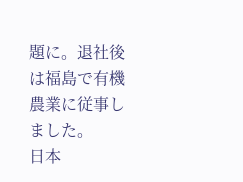題に。退社後は福島で有機農業に従事しました。
日本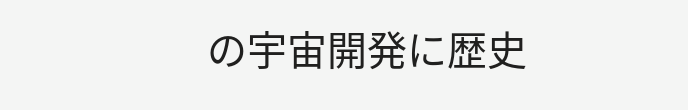の宇宙開発に歴史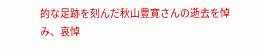的な足跡を刻んだ秋山豊寛さんの逝去を悼み、哀悼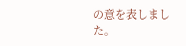の意を表しました。